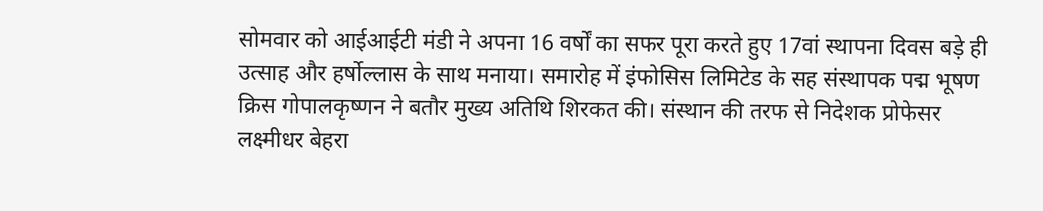सोमवार को आईआईटी मंडी ने अपना 16 वर्षों का सफर पूरा करते हुए 17वां स्थापना दिवस बड़े ही उत्साह और हर्षोल्लास के साथ मनाया। समारोह में इंफोसिस लिमिटेड के सह संस्थापक पद्म भूषण क्रिस गोपालकृष्णन ने बतौर मुख्य अतिथि शिरकत की। संस्थान की तरफ से निदेशक प्रोफेसर लक्ष्मीधर बेहरा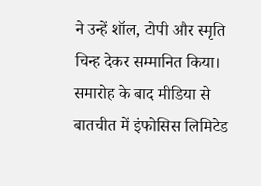ने उन्हें शॉल, टोपी और स्मृति चिन्ह देकर सम्मानित किया। समारोह के बाद मीडिया से बातचीत में इंफोसिस लिमिटेड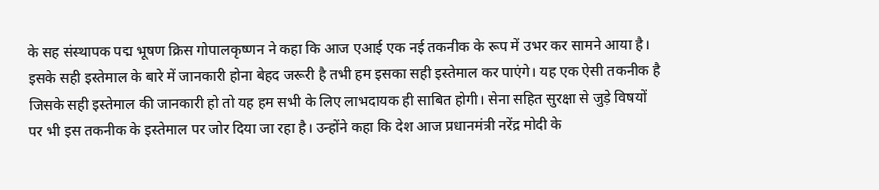के सह संस्थापक पद्म भूषण क्रिस गोपालकृष्णन ने कहा कि आज एआई एक नई तकनीक के रूप में उभर कर सामने आया है। इसके सही इस्तेमाल के बारे में जानकारी होना बेहद जरूरी है तभी हम इसका सही इस्तेमाल कर पाएंगे। यह एक ऐसी तकनीक है जिसके सही इस्तेमाल की जानकारी हो तो यह हम सभी के लिए लाभदायक ही साबित होगी। सेना सहित सुरक्षा से जुड़े विषयों पर भी इस तकनीक के इस्तेमाल पर जोर दिया जा रहा है। उन्होंने कहा कि देश आज प्रधानमंत्री नरेंद्र मोदी के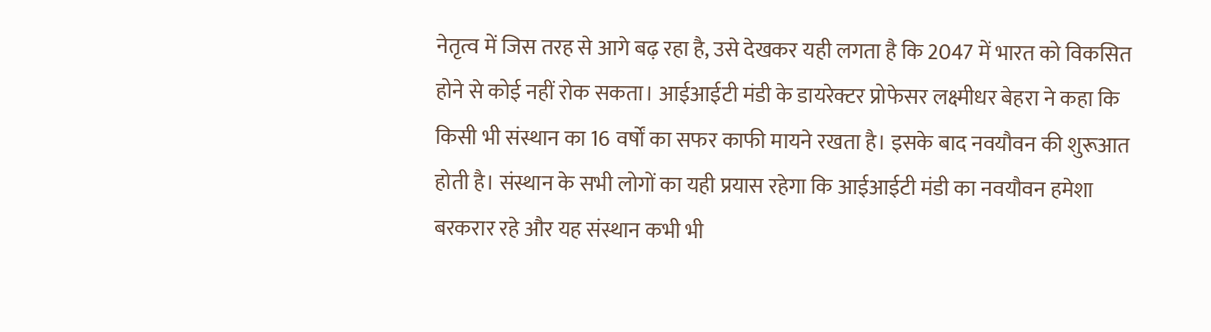नेतृत्व में जिस तरह से आगे बढ़ रहा है, उसे देखकर यही लगता है कि 2047 में भारत को विकसित होने से कोई नहीं रोक सकता। आईआईटी मंडी के डायरेक्टर प्रोफेसर लक्ष्मीधर बेहरा ने कहा कि किसी भी संस्थान का 16 वर्षों का सफर काफी मायने रखता है। इसके बाद नवयौवन की शुरूआत होती है। संस्थान के सभी लोगों का यही प्रयास रहेगा कि आईआईटी मंडी का नवयौवन हमेशा बरकरार रहे और यह संस्थान कभी भी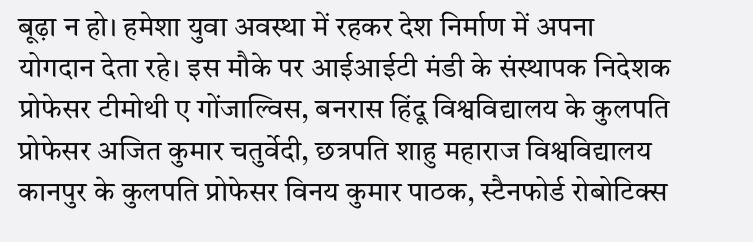बूढ़ा न हो। हमेशा युवा अवस्था में रहकर देश निर्माण में अपना योगदान देता रहे। इस मौके पर आईआईटी मंडी के संस्थापक निदेशक प्रोफेसर टीमोथी ए गोंजाल्विस, बनरास हिंदू विश्वविद्यालय के कुलपति प्रोफेसर अजित कुमार चतुर्वेदी, छत्रपति शाहु महाराज विश्वविद्यालय कानपुर के कुलपति प्रोफेसर विनय कुमार पाठक, स्टैनफोर्ड रोबोटिक्स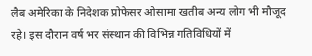लैब अमेरिका के निदेशक प्रोफेसर ओसामा खतीब अन्य लोग भी मौजूद रहे। इस दौरान वर्ष भर संस्थान की विभिन्न गतिविधियों में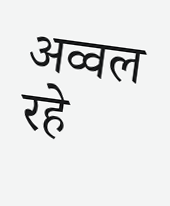अव्वल रहे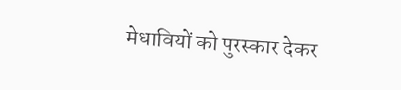मेधावियों को पुरस्कार देकर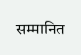सम्मानित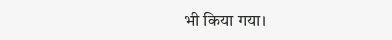भी किया गया।